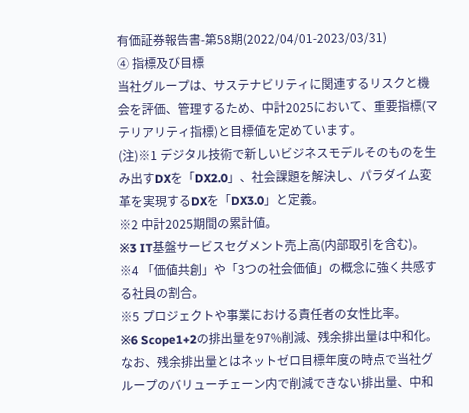有価証券報告書-第58期(2022/04/01-2023/03/31)
④ 指標及び目標
当社グループは、サステナビリティに関連するリスクと機会を評価、管理するため、中計2025において、重要指標(マテリアリティ指標)と目標値を定めています。
(注)※1 デジタル技術で新しいビジネスモデルそのものを生み出すDXを「DX2.0」、社会課題を解決し、パラダイム変革を実現するDXを「DX3.0」と定義。
※2 中計2025期間の累計値。
※3 IT基盤サービスセグメント売上高(内部取引を含む)。
※4 「価値共創」や「3つの社会価値」の概念に強く共感する社員の割合。
※5 プロジェクトや事業における責任者の女性比率。
※6 Scope1+2の排出量を97%削減、残余排出量は中和化。なお、残余排出量とはネットゼロ目標年度の時点で当社グループのバリューチェーン内で削減できない排出量、中和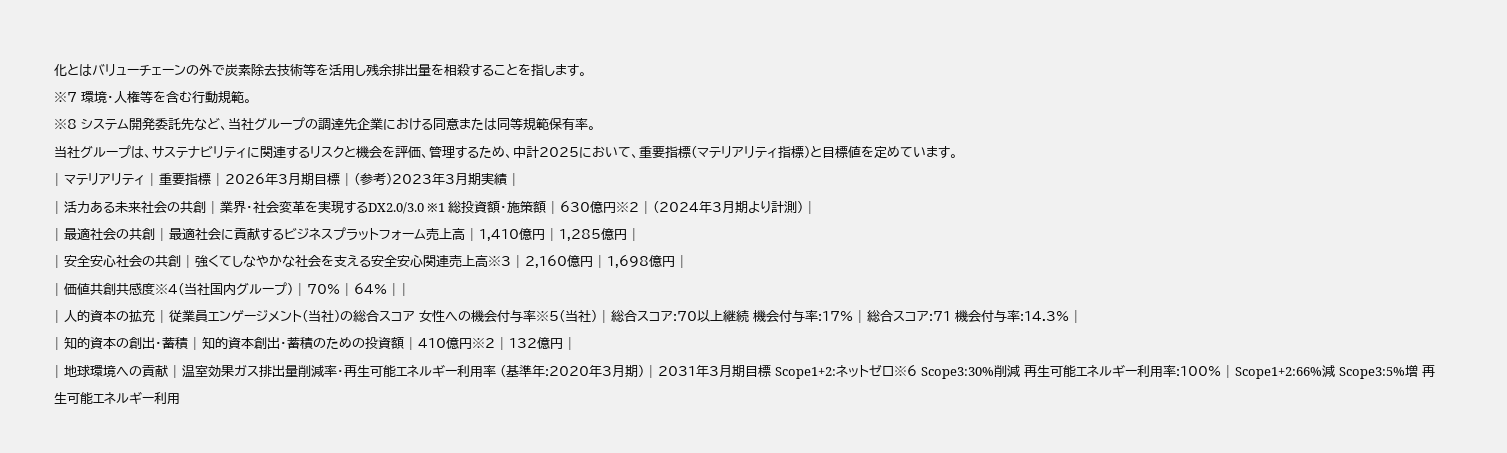化とはバリューチェーンの外で炭素除去技術等を活用し残余排出量を相殺することを指します。
※7 環境・人権等を含む行動規範。
※8 システム開発委託先など、当社グループの調達先企業における同意または同等規範保有率。
当社グループは、サステナビリティに関連するリスクと機会を評価、管理するため、中計2025において、重要指標(マテリアリティ指標)と目標値を定めています。
| マテリアリティ | 重要指標 | 2026年3月期目標 | (参考)2023年3月期実績 |
| 活力ある未来社会の共創 | 業界・社会変革を実現するDX2.0/3.0 ※1 総投資額・施策額 | 630億円※2 | (2024年3月期より計測) |
| 最適社会の共創 | 最適社会に貢献するビジネスプラットフォーム売上高 | 1,410億円 | 1,285億円 |
| 安全安心社会の共創 | 強くてしなやかな社会を支える安全安心関連売上高※3 | 2,160億円 | 1,698億円 |
| 価値共創共感度※4(当社国内グループ) | 70% | 64% | |
| 人的資本の拡充 | 従業員エンゲージメント(当社)の総合スコア 女性への機会付与率※5(当社) | 総合スコア:70以上継続 機会付与率:17% | 総合スコア:71 機会付与率:14.3% |
| 知的資本の創出・蓄積 | 知的資本創出・蓄積のための投資額 | 410億円※2 | 132億円 |
| 地球環境への貢献 | 温室効果ガス排出量削減率・再生可能エネルギー利用率 (基準年:2020年3月期) | 2031年3月期目標 Scope1+2:ネットゼロ※6 Scope3:30%削減 再生可能エネルギー利用率:100% | Scope1+2:66%減 Scope3:5%増 再生可能エネルギー利用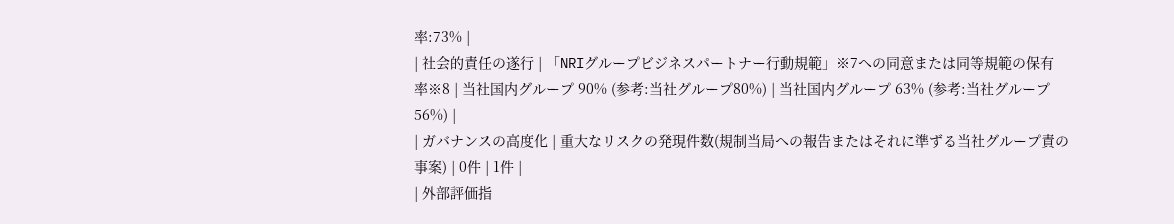率:73% |
| 社会的責任の遂行 | 「NRIグループビジネスパートナー行動規範」※7への同意または同等規範の保有率※8 | 当社国内グループ 90% (参考:当社グループ80%) | 当社国内グループ 63% (参考:当社グループ56%) |
| ガバナンスの高度化 | 重大なリスクの発現件数(規制当局への報告またはそれに準ずる当社グループ責の事案) | 0件 | 1件 |
| 外部評価指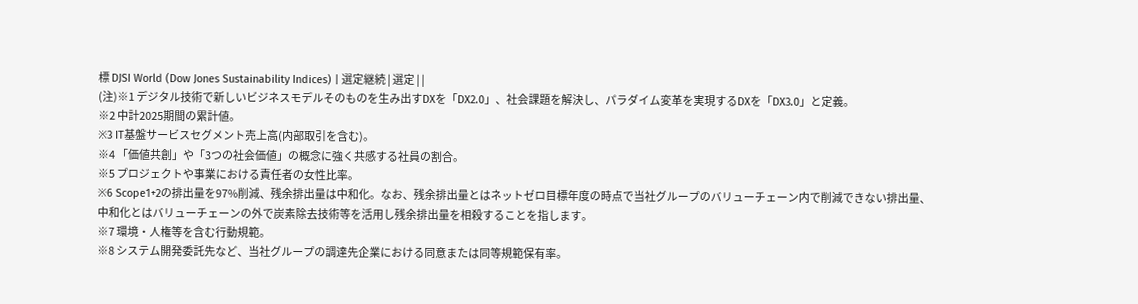標 DJSI World (Dow Jones Sustainability Indices) | 選定継続 | 選定 | |
(注)※1 デジタル技術で新しいビジネスモデルそのものを生み出すDXを「DX2.0」、社会課題を解決し、パラダイム変革を実現するDXを「DX3.0」と定義。
※2 中計2025期間の累計値。
※3 IT基盤サービスセグメント売上高(内部取引を含む)。
※4 「価値共創」や「3つの社会価値」の概念に強く共感する社員の割合。
※5 プロジェクトや事業における責任者の女性比率。
※6 Scope1+2の排出量を97%削減、残余排出量は中和化。なお、残余排出量とはネットゼロ目標年度の時点で当社グループのバリューチェーン内で削減できない排出量、中和化とはバリューチェーンの外で炭素除去技術等を活用し残余排出量を相殺することを指します。
※7 環境・人権等を含む行動規範。
※8 システム開発委託先など、当社グループの調達先企業における同意または同等規範保有率。